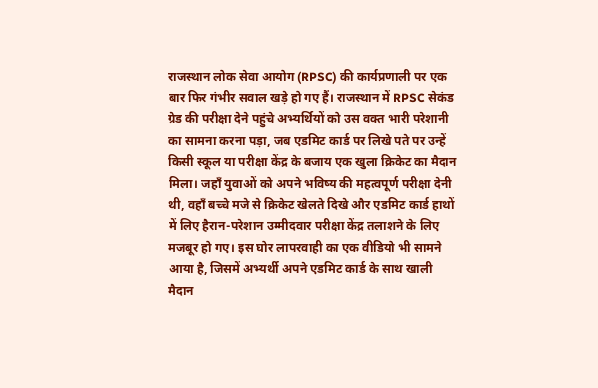राजस्थान लोक सेवा आयोग (RPSC) की कार्यप्रणाली पर एक बार फिर गंभीर सवाल खड़े हो गए हैं। राजस्थान में RPSC सेकंड ग्रेड की परीक्षा देने पहुंचे अभ्यर्थियों को उस वक्त भारी परेशानी का सामना करना पड़ा, जब एडमिट कार्ड पर लिखे पते पर उन्हें किसी स्कूल या परीक्षा केंद्र के बजाय एक खुला क्रिकेट का मैदान मिला। जहाँ युवाओं को अपने भविष्य की महत्वपूर्ण परीक्षा देनी थी, वहाँ बच्चे मजे से क्रिकेट खेलते दिखे और एडमिट कार्ड हाथों में लिए हैरान-परेशान उम्मीदवार परीक्षा केंद्र तलाशने के लिए मजबूर हो गए। इस घोर लापरवाही का एक वीडियो भी सामने आया है, जिसमें अभ्यर्थी अपने एडमिट कार्ड के साथ खाली मैदान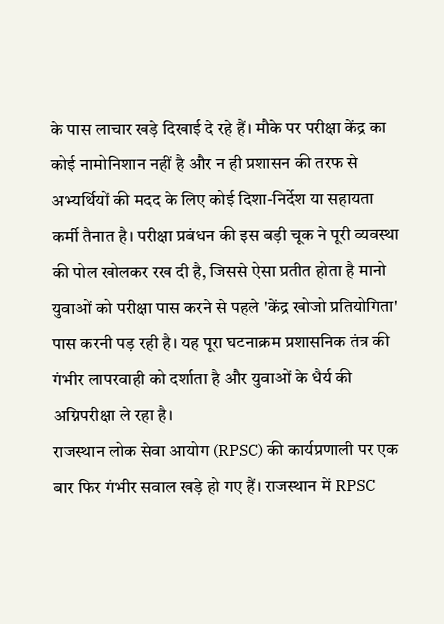के पास लाचार खड़े दिखाई दे रहे हैं। मौके पर परीक्षा केंद्र का कोई नामोनिशान नहीं है और न ही प्रशासन की तरफ से अभ्यर्थियों की मदद के लिए कोई दिशा-निर्देश या सहायता कर्मी तैनात है। परीक्षा प्रबंधन की इस बड़ी चूक ने पूरी व्यवस्था की पोल खोलकर रख दी है, जिससे ऐसा प्रतीत होता है मानो युवाओं को परीक्षा पास करने से पहले 'केंद्र खोजो प्रतियोगिता' पास करनी पड़ रही है। यह पूरा घटनाक्रम प्रशासनिक तंत्र की गंभीर लापरवाही को दर्शाता है और युवाओं के धैर्य की अग्निपरीक्षा ले रहा है।
राजस्थान लोक सेवा आयोग (RPSC) की कार्यप्रणाली पर एक बार फिर गंभीर सवाल खड़े हो गए हैं। राजस्थान में RPSC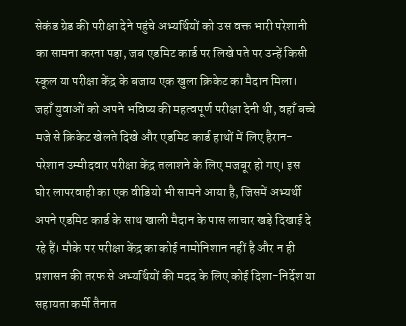सेकंड ग्रेड की परीक्षा देने पहुंचे अभ्यर्थियों को उस वक्त भारी परेशानी का सामना करना पड़ा, जब एडमिट कार्ड पर लिखे पते पर उन्हें किसी स्कूल या परीक्षा केंद्र के बजाय एक खुला क्रिकेट का मैदान मिला। जहाँ युवाओं को अपने भविष्य की महत्वपूर्ण परीक्षा देनी थी, वहाँ बच्चे मजे से क्रिकेट खेलते दिखे और एडमिट कार्ड हाथों में लिए हैरान-परेशान उम्मीदवार परीक्षा केंद्र तलाशने के लिए मजबूर हो गए। इस घोर लापरवाही का एक वीडियो भी सामने आया है, जिसमें अभ्यर्थी अपने एडमिट कार्ड के साथ खाली मैदान के पास लाचार खड़े दिखाई दे रहे हैं। मौके पर परीक्षा केंद्र का कोई नामोनिशान नहीं है और न ही प्रशासन की तरफ से अभ्यर्थियों की मदद के लिए कोई दिशा-निर्देश या सहायता कर्मी तैनात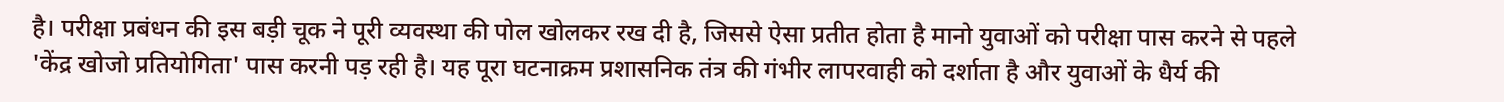है। परीक्षा प्रबंधन की इस बड़ी चूक ने पूरी व्यवस्था की पोल खोलकर रख दी है, जिससे ऐसा प्रतीत होता है मानो युवाओं को परीक्षा पास करने से पहले 'केंद्र खोजो प्रतियोगिता' पास करनी पड़ रही है। यह पूरा घटनाक्रम प्रशासनिक तंत्र की गंभीर लापरवाही को दर्शाता है और युवाओं के धैर्य की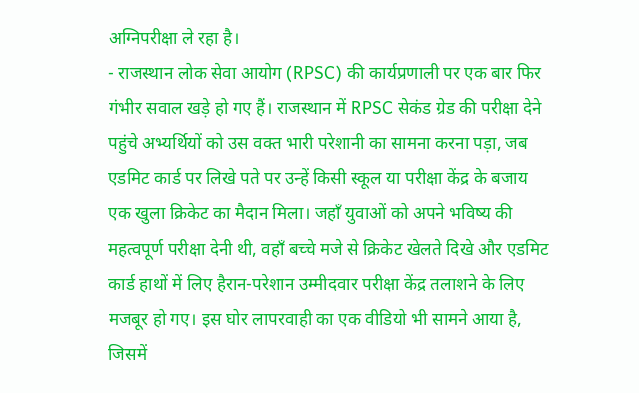अग्निपरीक्षा ले रहा है।
- राजस्थान लोक सेवा आयोग (RPSC) की कार्यप्रणाली पर एक बार फिर गंभीर सवाल खड़े हो गए हैं। राजस्थान में RPSC सेकंड ग्रेड की परीक्षा देने पहुंचे अभ्यर्थियों को उस वक्त भारी परेशानी का सामना करना पड़ा, जब एडमिट कार्ड पर लिखे पते पर उन्हें किसी स्कूल या परीक्षा केंद्र के बजाय एक खुला क्रिकेट का मैदान मिला। जहाँ युवाओं को अपने भविष्य की महत्वपूर्ण परीक्षा देनी थी, वहाँ बच्चे मजे से क्रिकेट खेलते दिखे और एडमिट कार्ड हाथों में लिए हैरान-परेशान उम्मीदवार परीक्षा केंद्र तलाशने के लिए मजबूर हो गए। इस घोर लापरवाही का एक वीडियो भी सामने आया है, जिसमें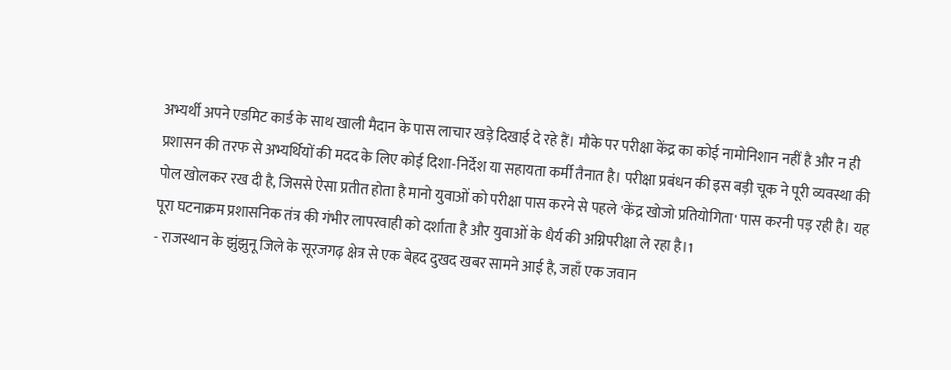अभ्यर्थी अपने एडमिट कार्ड के साथ खाली मैदान के पास लाचार खड़े दिखाई दे रहे हैं। मौके पर परीक्षा केंद्र का कोई नामोनिशान नहीं है और न ही प्रशासन की तरफ से अभ्यर्थियों की मदद के लिए कोई दिशा-निर्देश या सहायता कर्मी तैनात है। परीक्षा प्रबंधन की इस बड़ी चूक ने पूरी व्यवस्था की पोल खोलकर रख दी है, जिससे ऐसा प्रतीत होता है मानो युवाओं को परीक्षा पास करने से पहले 'केंद्र खोजो प्रतियोगिता' पास करनी पड़ रही है। यह पूरा घटनाक्रम प्रशासनिक तंत्र की गंभीर लापरवाही को दर्शाता है और युवाओं के धैर्य की अग्निपरीक्षा ले रहा है।1
- राजस्थान के झुंझुनू जिले के सूरजगढ़ क्षेत्र से एक बेहद दुखद खबर सामने आई है, जहाँ एक जवान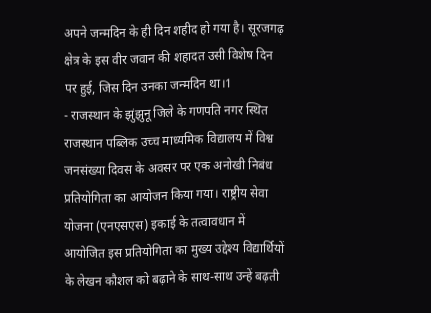अपने जन्मदिन के ही दिन शहीद हो गया है। सूरजगढ़ क्षेत्र के इस वीर जवान की शहादत उसी विशेष दिन पर हुई, जिस दिन उनका जन्मदिन था।1
- राजस्थान के झुंझुनू जिले के गणपति नगर स्थित राजस्थान पब्लिक उच्च माध्यमिक विद्यालय में विश्व जनसंख्या दिवस के अवसर पर एक अनोखी निबंध प्रतियोगिता का आयोजन किया गया। राष्ट्रीय सेवा योजना (एनएसएस) इकाई के तत्वावधान में आयोजित इस प्रतियोगिता का मुख्य उद्देश्य विद्यार्थियों के लेखन कौशल को बढ़ाने के साथ-साथ उन्हें बढ़ती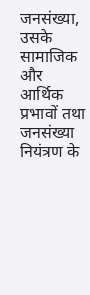जनसंख्या, उसके सामाजिक और आर्थिक प्रभावों तथा जनसंख्या नियंत्रण के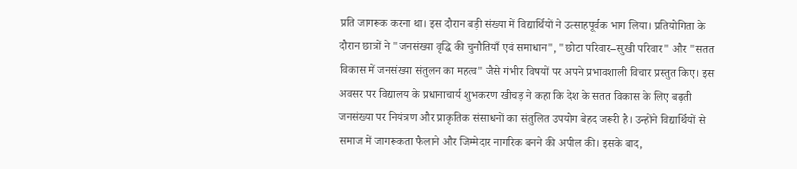प्रति जागरूक करना था। इस दौरान बड़ी संख्या में विद्यार्थियों ने उत्साहपूर्वक भाग लिया। प्रतियोगिता के दौरान छात्रों ने "जनसंख्या वृद्धि की चुनौतियाँ एवं समाधान", "छोटा परिवार–सुखी परिवार" और "सतत विकास में जनसंख्या संतुलन का महत्व" जैसे गंभीर विषयों पर अपने प्रभावशाली विचार प्रस्तुत किए। इस अवसर पर विद्यालय के प्रधानाचार्य शुभकरण खीचड़ ने कहा कि देश के सतत विकास के लिए बढ़ती जनसंख्या पर नियंत्रण और प्राकृतिक संसाधनों का संतुलित उपयोग बेहद जरूरी है। उन्होंने विद्यार्थियों से समाज में जागरूकता फैलाने और जिम्मेदार नागरिक बनने की अपील की। इसके बाद,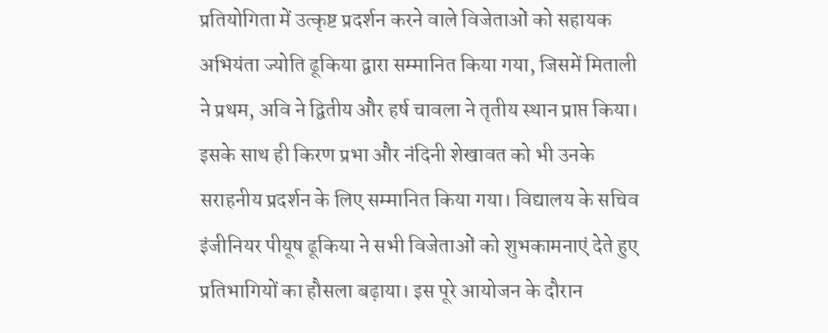प्रतियोगिता में उत्कृष्ट प्रदर्शन करने वाले विजेताओं को सहायक अभियंता ज्योति ढूकिया द्वारा सम्मानित किया गया, जिसमें मिताली ने प्रथम, अवि ने द्वितीय और हर्ष चावला ने तृतीय स्थान प्राप्त किया। इसके साथ ही किरण प्रभा और नंदिनी शेखावत को भी उनके सराहनीय प्रदर्शन के लिए सम्मानित किया गया। विद्यालय के सचिव इंजीनियर पीयूष ढूकिया ने सभी विजेताओं को शुभकामनाएं देते हुए प्रतिभागियों का हौसला बढ़ाया। इस पूरे आयोजन के दौरान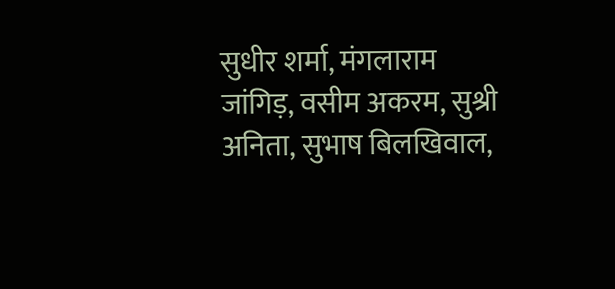सुधीर शर्मा, मंगलाराम जांगिड़, वसीम अकरम, सुश्री अनिता, सुभाष बिलखिवाल,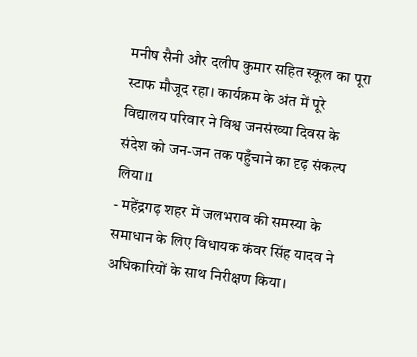मनीष सैनी और दलीप कुमार सहित स्कूल का पूरा स्टाफ मौजूद रहा। कार्यक्रम के अंत में पूरे विद्यालय परिवार ने विश्व जनसंख्या दिवस के संदेश को जन-जन तक पहुँचाने का दृढ़ संकल्प लिया।1
- महेंद्रगढ़ शहर में जलभराव की समस्या के समाधान के लिए विधायक कंवर सिंह यादव ने अधिकारियों के साथ निरीक्षण किया।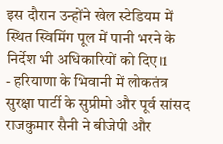इस दौरान उन्होंने खेल स्टेडियम में स्थित स्विमिंग पूल में पानी भरने के निर्देश भी अधिकारियों को दिए।1
- हरियाणा के भिवानी में लोकतंत्र सुरक्षा पार्टी के सुप्रीमो और पूर्व सांसद राजकुमार सैनी ने बीजेपी और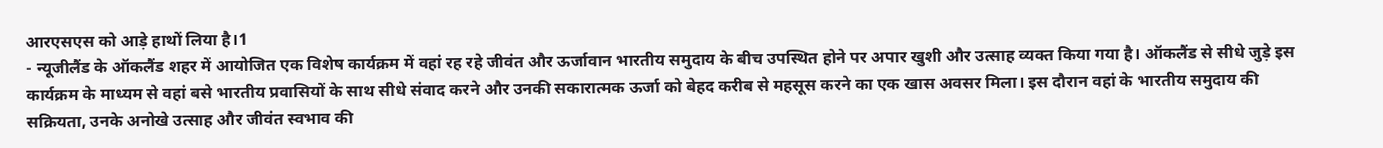आरएसएस को आड़े हाथों लिया है।1
- न्यूजीलैंड के ऑकलैंड शहर में आयोजित एक विशेष कार्यक्रम में वहां रह रहे जीवंत और ऊर्जावान भारतीय समुदाय के बीच उपस्थित होने पर अपार खुशी और उत्साह व्यक्त किया गया है। ऑकलैंड से सीधे जुड़े इस कार्यक्रम के माध्यम से वहां बसे भारतीय प्रवासियों के साथ सीधे संवाद करने और उनकी सकारात्मक ऊर्जा को बेहद करीब से महसूस करने का एक खास अवसर मिला। इस दौरान वहां के भारतीय समुदाय की सक्रियता, उनके अनोखे उत्साह और जीवंत स्वभाव की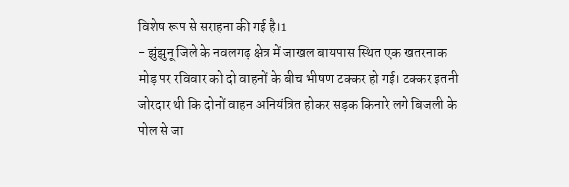विशेष रूप से सराहना की गई है।1
- झुंझुनू जिले के नवलगढ़ क्षेत्र में जाखल बायपास स्थित एक खतरनाक मोड़ पर रविवार को दो वाहनों के बीच भीषण टक्कर हो गई। टक्कर इतनी जोरदार थी कि दोनों वाहन अनियंत्रित होकर सड़क किनारे लगे बिजली के पोल से जा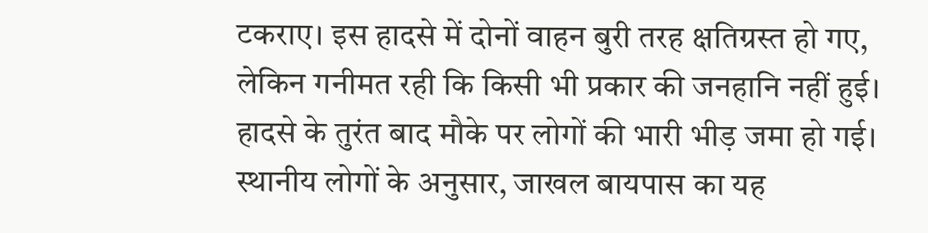टकराए। इस हादसे में दोनों वाहन बुरी तरह क्षतिग्रस्त हो गए, लेकिन गनीमत रही कि किसी भी प्रकार की जनहानि नहीं हुई। हादसे के तुरंत बाद मौके पर लोगों की भारी भीड़ जमा हो गई। स्थानीय लोगों के अनुसार, जाखल बायपास का यह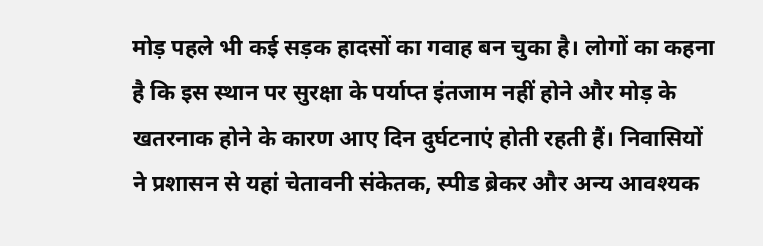मोड़ पहले भी कई सड़क हादसों का गवाह बन चुका है। लोगों का कहना है कि इस स्थान पर सुरक्षा के पर्याप्त इंतजाम नहीं होने और मोड़ के खतरनाक होने के कारण आए दिन दुर्घटनाएं होती रहती हैं। निवासियों ने प्रशासन से यहां चेतावनी संकेतक, स्पीड ब्रेकर और अन्य आवश्यक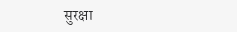सुरक्षा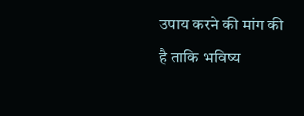उपाय करने की मांग की है ताकि भविष्य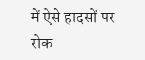में ऐसे हादसों पर रोक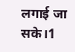लगाई जा सके।1